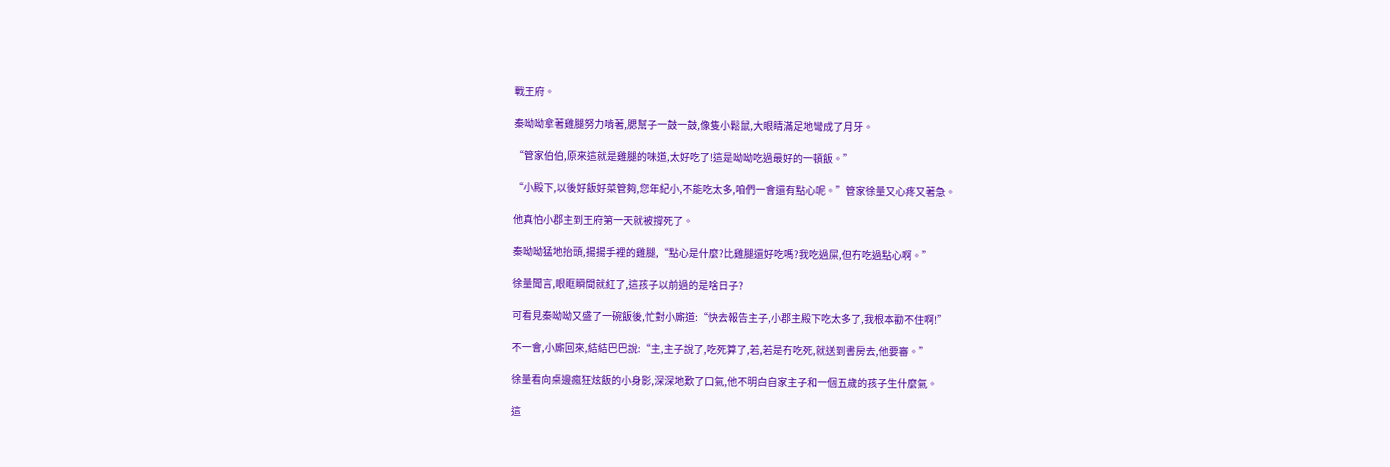戰王府。

秦呦呦拿著雞腿努力啃著,腮幫子一鼓一鼓,像隻小鬆鼠,大眼睛滿足地彎成了月牙。

“管家伯伯,原來這就是雞腿的味道,太好吃了!這是呦呦吃過最好的一頓飯。”

“小殿下,以後好飯好菜管夠,您年紀小,不能吃太多,咱們一會還有點心呢。”管家徐量又心疼又著急。

他真怕小郡主到王府第一天就被撐死了。

秦呦呦猛地抬頭,揚揚手裡的雞腿,“點心是什麼?比雞腿還好吃嗎?我吃過屎,但冇吃過點心啊。”

徐量聞言,眼眶瞬間就紅了,這孩子以前過的是啥日子?

可看見秦呦呦又盛了一碗飯後,忙對小廝道:“快去報告主子,小郡主殿下吃太多了,我根本勸不住啊!”

不一會,小廝回來,結結巴巴說:“主,主子說了,吃死算了,若,若是冇吃死,就送到書房去,他要審。”

徐量看向桌邊瘋狂炫飯的小身影,深深地歎了口氣,他不明白自家主子和一個五歲的孩子生什麼氣。

這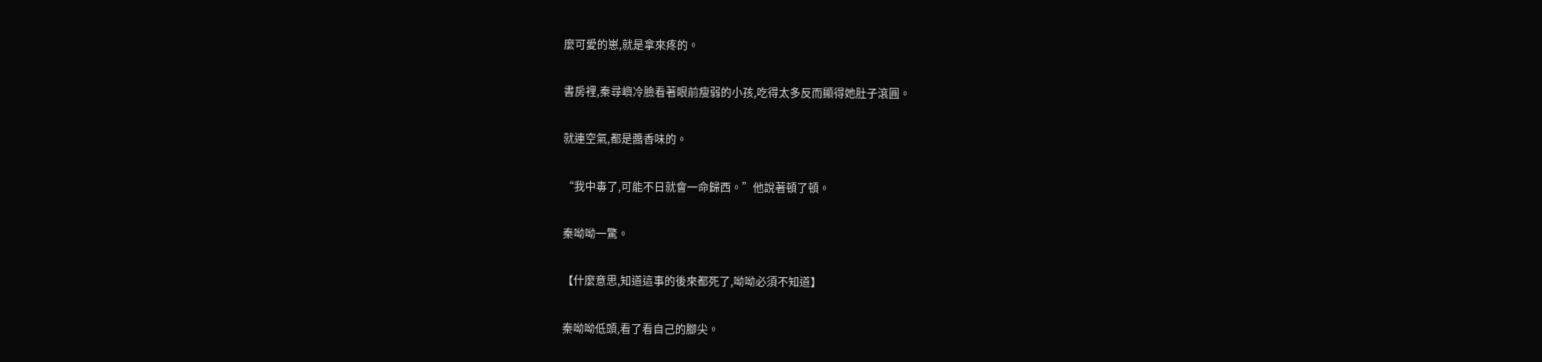麼可愛的崽,就是拿來疼的。

書房裡,秦尋嶼冷臉看著眼前瘦弱的小孩,吃得太多反而顯得她肚子滾圓。

就連空氣,都是醬香味的。

“我中毒了,可能不日就會一命歸西。”他說著頓了頓。

秦呦呦一驚。

【什麼意思,知道這事的後來都死了,呦呦必須不知道】

秦呦呦低頭,看了看自己的腳尖。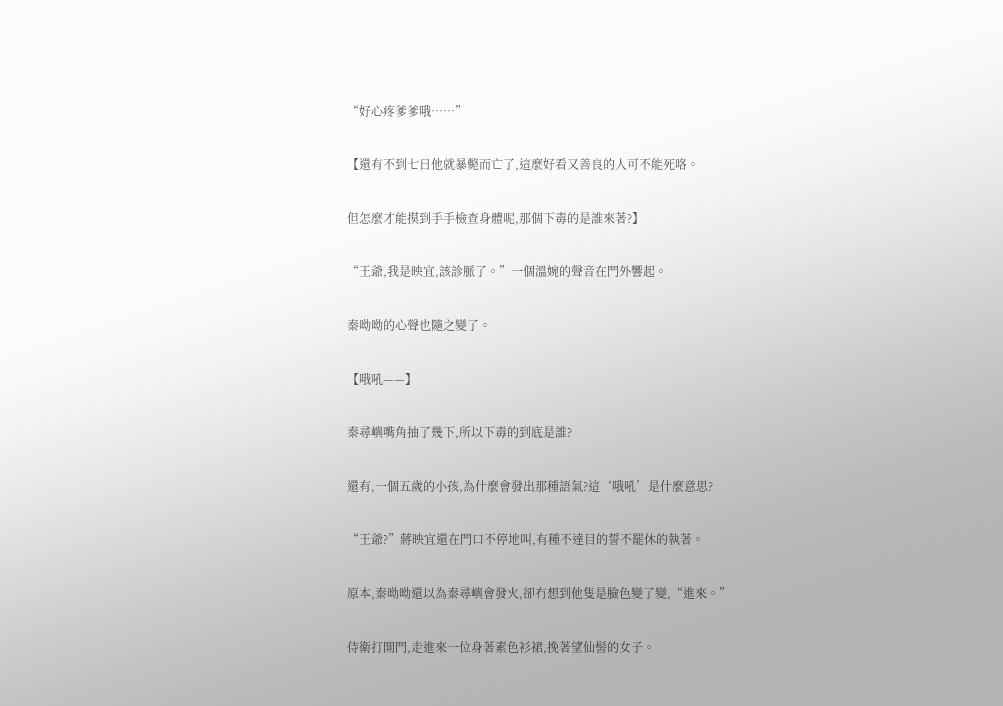“好心疼爹爹哦……”

【還有不到七日他就暴斃而亡了,這麼好看又善良的人可不能死咯。

但怎麼才能摸到手手檢查身體呢,那個下毒的是誰來著?】

“王爺,我是映宜,該診脈了。”一個溫婉的聲音在門外響起。

秦呦呦的心聲也隨之變了。

【哦吼——】

秦尋嶼嘴角抽了幾下,所以下毒的到底是誰?

還有,一個五歲的小孩,為什麼會發出那種語氣?這‘哦吼’是什麼意思?

“王爺?”蔣映宜還在門口不停地叫,有種不達目的誓不罷休的執著。

原本,秦呦呦還以為秦尋嶼會發火,卻冇想到他隻是臉色變了變,“進來。”

侍衛打開門,走進來一位身著素色衫裙,挽著望仙髻的女子。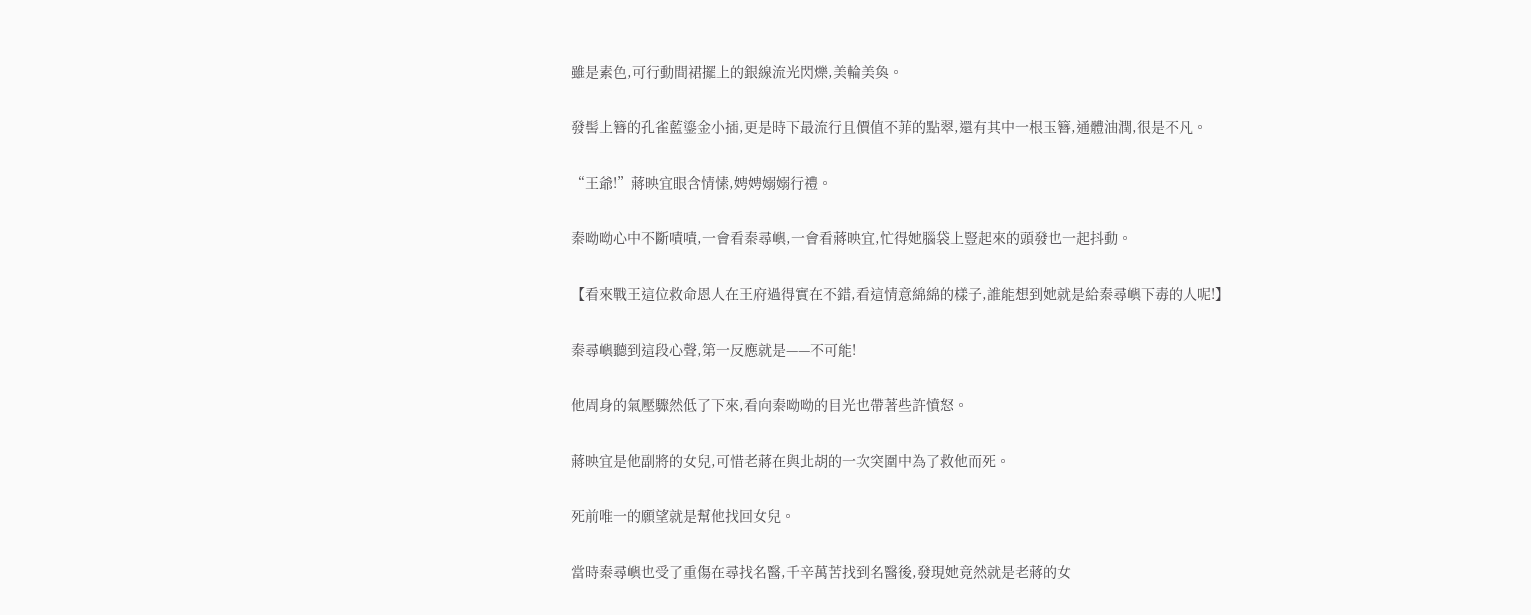雖是素色,可行動間裙擺上的銀線流光閃爍,美輪美奐。

發髻上簪的孔雀藍鎏金小插,更是時下最流行且價值不菲的點翠,還有其中一根玉簪,通體油潤,很是不凡。

“王爺!”蔣映宜眼含情愫,娉娉嫋嫋行禮。

秦呦呦心中不斷嘖嘖,一會看秦尋嶼,一會看蔣映宜,忙得她腦袋上豎起來的頭發也一起抖動。

【看來戰王這位救命恩人在王府過得實在不錯,看這情意綿綿的樣子,誰能想到她就是給秦尋嶼下毒的人呢!】

秦尋嶼聽到這段心聲,第一反應就是——不可能!

他周身的氣壓驟然低了下來,看向秦呦呦的目光也帶著些許憤怒。

蔣映宜是他副將的女兒,可惜老蔣在與北胡的一次突圍中為了救他而死。

死前唯一的願望就是幫他找回女兒。

當時秦尋嶼也受了重傷在尋找名醫,千辛萬苦找到名醫後,發現她竟然就是老蔣的女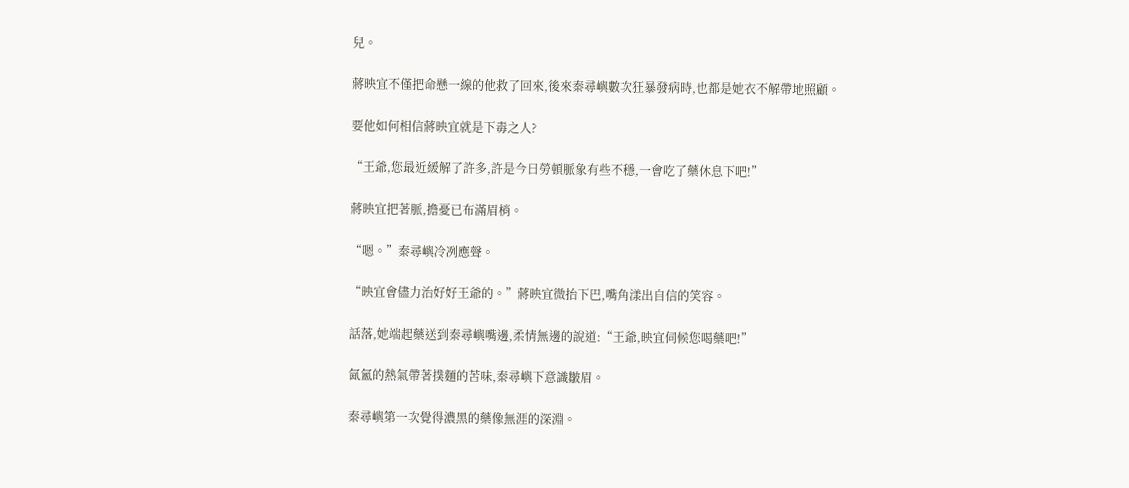兒。

蔣映宜不僅把命懸一線的他救了回來,後來秦尋嶼數次狂暴發病時,也都是她衣不解帶地照顧。

要他如何相信蔣映宜就是下毒之人?

“王爺,您最近緩解了許多,許是今日勞頓脈象有些不穩,一會吃了藥休息下吧!”

蔣映宜把著脈,擔憂已布滿眉梢。

“嗯。”秦尋嶼冷冽應聲。

“映宜會儘力治好好王爺的。”蔣映宜微抬下巴,嘴角漾出自信的笑容。

話落,她端起藥送到秦尋嶼嘴邊,柔情無邊的說道:“王爺,映宜伺候您喝藥吧!”

氤氳的熱氣帶著撲麵的苦味,秦尋嶼下意識皺眉。

秦尋嶼第一次覺得濃黑的藥像無涯的深淵。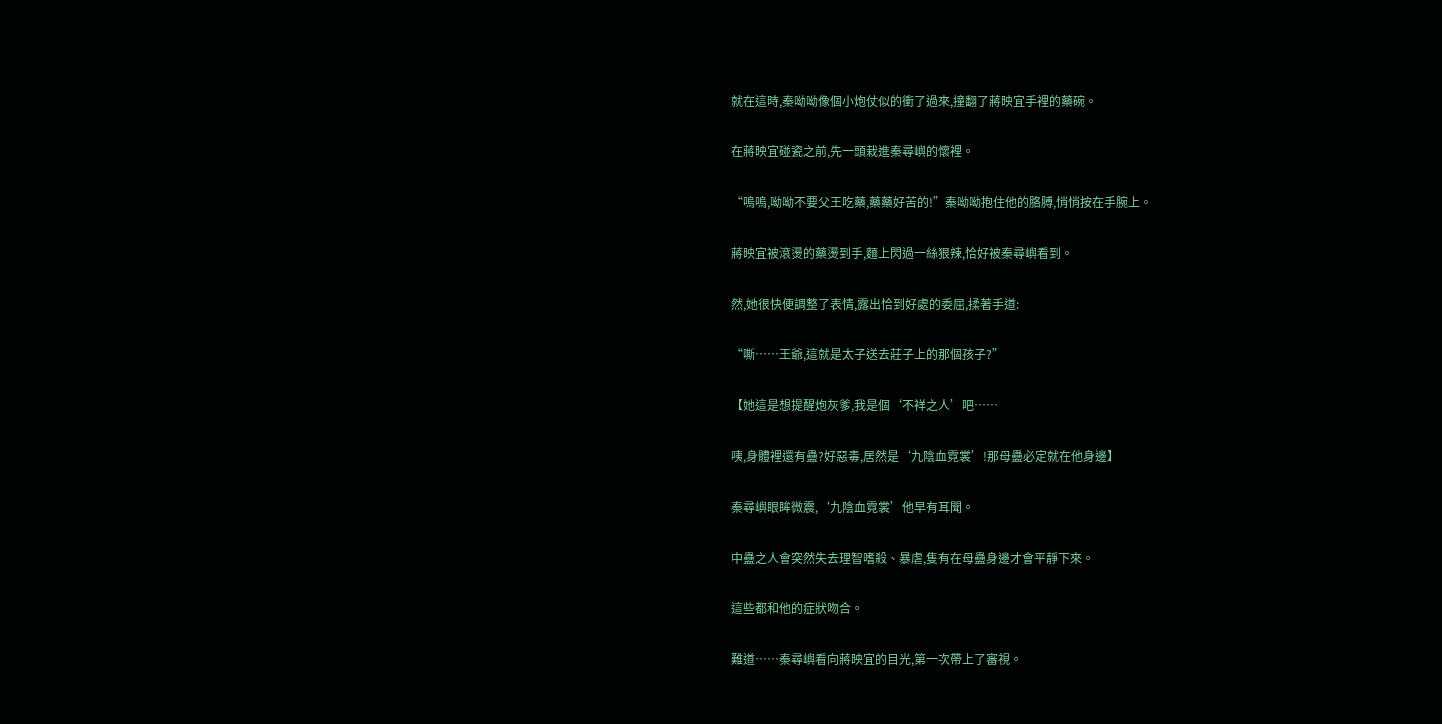就在這時,秦呦呦像個小炮仗似的衝了過來,撞翻了蔣映宜手裡的藥碗。

在蔣映宜碰瓷之前,先一頭栽進秦尋嶼的懷裡。

“嗚嗚,呦呦不要父王吃藥,藥藥好苦的!”秦呦呦抱住他的胳膊,悄悄按在手腕上。

蔣映宜被滾燙的藥燙到手,麵上閃過一絲狠辣,恰好被秦尋嶼看到。

然,她很快便調整了表情,露出恰到好處的委屈,揉著手道:

“嘶……王爺,這就是太子送去莊子上的那個孩子?”

【她這是想提醒炮灰爹,我是個‘不祥之人’吧……

咦,身體裡還有蠱?好惡毒,居然是‘九陰血霓裳’!那母蠱必定就在他身邊】

秦尋嶼眼眸微震,‘九陰血霓裳’他早有耳聞。

中蠱之人會突然失去理智嗜殺、暴虐,隻有在母蠱身邊才會平靜下來。

這些都和他的症狀吻合。

難道……秦尋嶼看向蔣映宜的目光,第一次帶上了審視。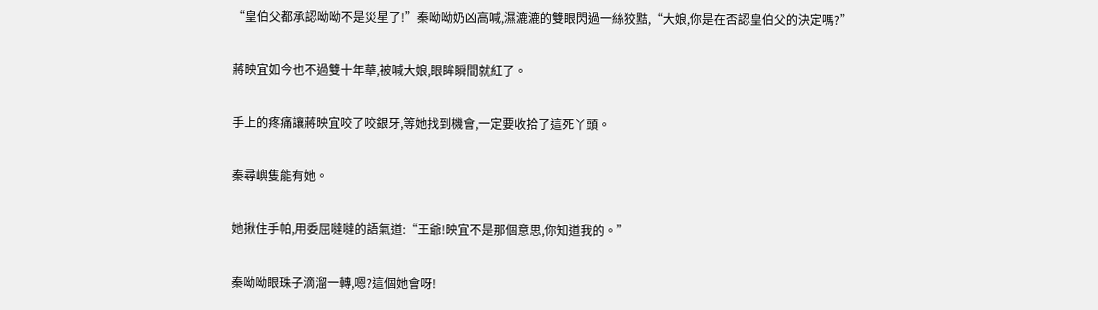“皇伯父都承認呦呦不是災星了!”秦呦呦奶凶高喊,濕漉漉的雙眼閃過一絲狡黠,“大娘,你是在否認皇伯父的決定嗎?”

蔣映宜如今也不過雙十年華,被喊大娘,眼眸瞬間就紅了。

手上的疼痛讓蔣映宜咬了咬銀牙,等她找到機會,一定要收拾了這死丫頭。

秦尋嶼隻能有她。

她揪住手帕,用委屈噠噠的語氣道:“王爺!映宜不是那個意思,你知道我的。”

秦呦呦眼珠子滴溜一轉,嗯?這個她會呀!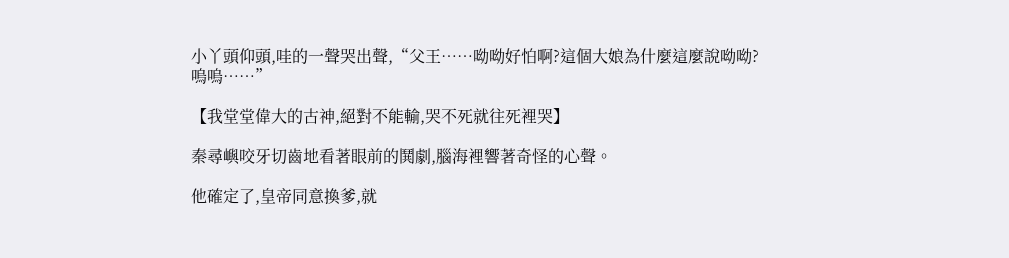小丫頭仰頭,哇的一聲哭出聲,“父王……呦呦好怕啊?這個大娘為什麼這麼說呦呦?嗚嗚……”

【我堂堂偉大的古神,絕對不能輸,哭不死就往死裡哭】

秦尋嶼咬牙切齒地看著眼前的鬨劇,腦海裡響著奇怪的心聲。

他確定了,皇帝同意換爹,就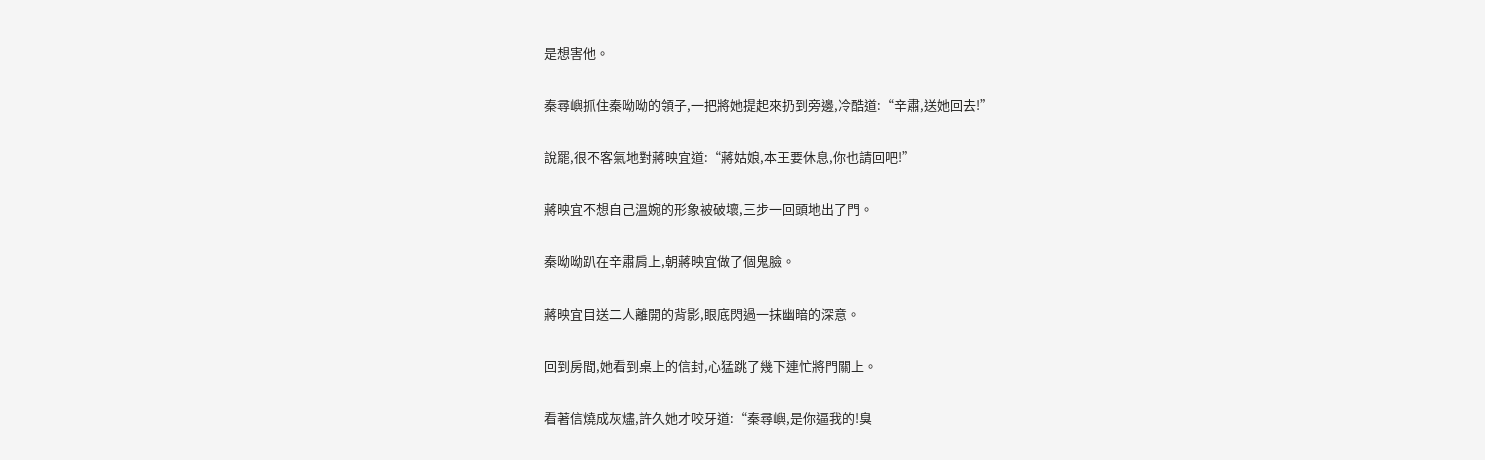是想害他。

秦尋嶼抓住秦呦呦的領子,一把將她提起來扔到旁邊,冷酷道:“辛肅,送她回去!”

說罷,很不客氣地對蔣映宜道:“蔣姑娘,本王要休息,你也請回吧!”

蔣映宜不想自己溫婉的形象被破壞,三步一回頭地出了門。

秦呦呦趴在辛肅肩上,朝蔣映宜做了個鬼臉。

蔣映宜目送二人離開的背影,眼底閃過一抹幽暗的深意。

回到房間,她看到桌上的信封,心猛跳了幾下連忙將門關上。

看著信燒成灰燼,許久她才咬牙道:“秦尋嶼,是你逼我的!臭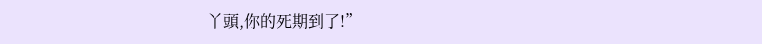丫頭,你的死期到了!”